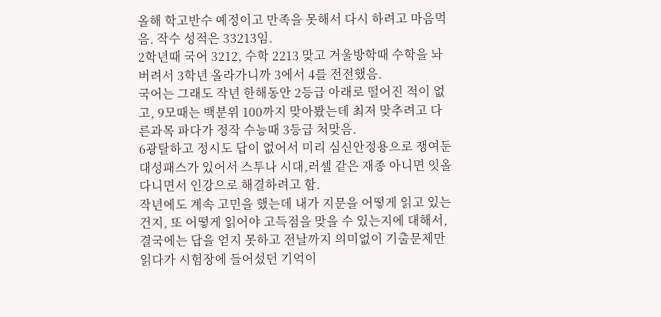올해 학고반수 예정이고 만족을 못해서 다시 하려고 마음먹음. 작수 성적은 33213임.
2학년때 국어 3212, 수학 2213 맞고 겨울방학때 수학을 놔버려서 3학년 올라가니까 3에서 4를 전전했음.
국어는 그래도 작년 한해동안 2등급 아래로 떨어진 적이 없고, 9모때는 백분위 100까지 맞아봤는데 최저 맞추려고 다른과목 파다가 정작 수능때 3등급 처맞음.
6광탈하고 정시도 답이 없어서 미리 심신안정용으로 쟁여둔 대성패스가 있어서 스투나 시대,러셀 같은 재종 아니면 잇올 다니면서 인강으로 해결하려고 함.
작년에도 계속 고민을 했는데 내가 지문을 어떻게 읽고 있는건지, 또 어떻게 읽어야 고득점을 맞을 수 있는지에 대해서,
결국에는 답을 얻지 못하고 전날까지 의미없이 기출문제만 읽다가 시험장에 들어섰던 기억이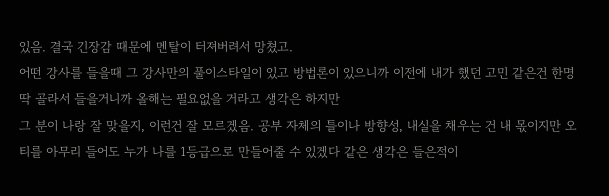있음. 결국 긴장감 때문에 멘탈이 터져버려서 망쳤고.
어떤 강사를 들을때 그 강사만의 풀이스타일이 있고 방법론이 있으니까 이전에 내가 했던 고민 같은건 한명 딱 골라서 들을거니까 올해는 필요없을 거라고 생각은 하지만
그 분이 나랑 잘 맞을지, 이런건 잘 모르겠음. 공부 자체의 틀이나 방향성, 내실을 채우는 건 내 몫이지만 오티를 아무리 들어도 누가 나를 1등급으로 만들어줄 수 있겠다 같은 생각은 들은적이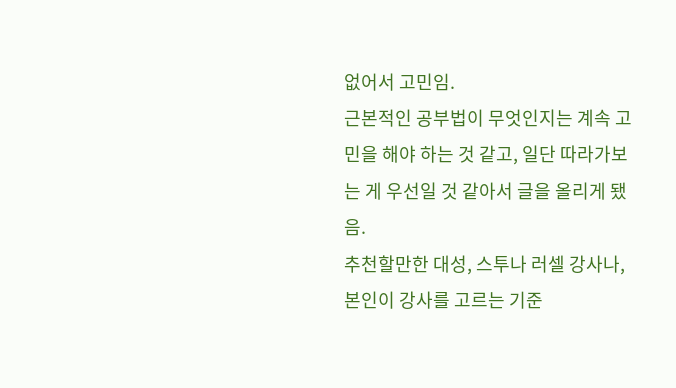없어서 고민임.
근본적인 공부법이 무엇인지는 계속 고민을 해야 하는 것 같고, 일단 따라가보는 게 우선일 것 같아서 글을 올리게 됐음.
추천할만한 대성, 스투나 러셀 강사나, 본인이 강사를 고르는 기준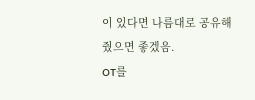이 있다면 나름대로 공유해줬으면 좋겠음.
OT를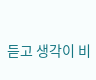듣고 생각이 비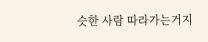슷한 사람 따라가는거지